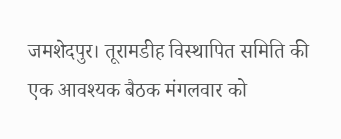जमशेदपुर। तूरामडीह विस्थापित समिति की एक आवश्यक बैठक मंगलवार को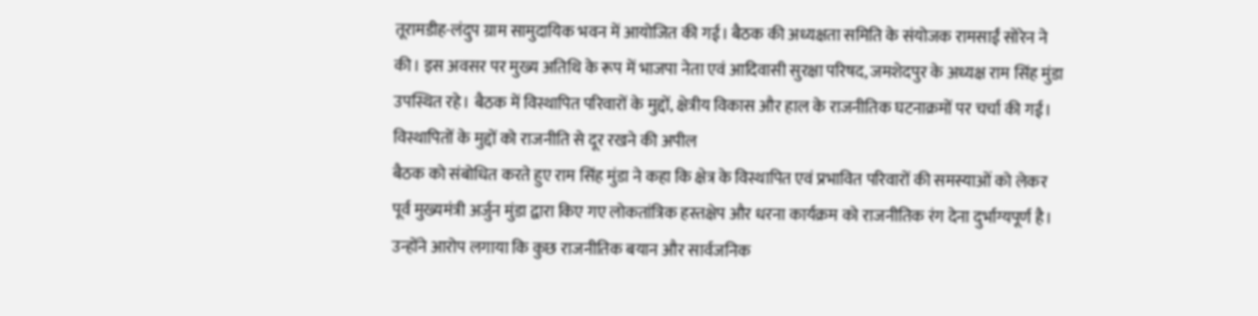तूरामडीह-लंदुप ग्राम सामुदायिक भवन में आयोजित की गई। बैठक की अध्यक्षता समिति के संयोजक रामसाईं सोरेन ने की। इस अवसर पर मुख्य अतिथि के रूप में भाजपा नेता एवं आदिवासी सुरक्षा परिषद, जमशेदपुर के अध्यक्ष राम सिंह मुंडा उपस्थित रहे। बैठक में विस्थापित परिवारों के मुद्दों, क्षेत्रीय विकास और हाल के राजनीतिक घटनाक्रमों पर चर्चा की गई।
विस्थापितों के मुद्दों को राजनीति से दूर रखने की अपील
बैठक को संबोधित करते हुए राम सिंह मुंडा ने कहा कि क्षेत्र के विस्थापित एवं प्रभावित परिवारों की समस्याओं को लेकर पूर्व मुख्यमंत्री अर्जुन मुंडा द्वारा किए गए लोकतांत्रिक हस्तक्षेप और धरना कार्यक्रम को राजनीतिक रंग देना दुर्भाग्यपूर्ण है। उन्होंने आरोप लगाया कि कुछ राजनीतिक बयान और सार्वजनिक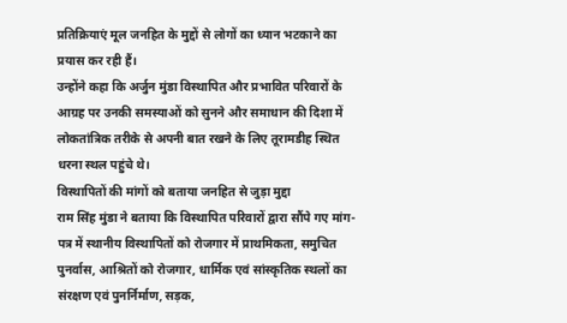प्रतिक्रियाएं मूल जनहित के मुद्दों से लोगों का ध्यान भटकाने का प्रयास कर रही हैं।
उन्होंने कहा कि अर्जुन मुंडा विस्थापित और प्रभावित परिवारों के आग्रह पर उनकी समस्याओं को सुनने और समाधान की दिशा में लोकतांत्रिक तरीके से अपनी बात रखने के लिए तूरामडीह स्थित धरना स्थल पहुंचे थे।
विस्थापितों की मांगों को बताया जनहित से जुड़ा मुद्दा
राम सिंह मुंडा ने बताया कि विस्थापित परिवारों द्वारा सौंपे गए मांग-पत्र में स्थानीय विस्थापितों को रोजगार में प्राथमिकता, समुचित पुनर्वास, आश्रितों को रोजगार, धार्मिक एवं सांस्कृतिक स्थलों का संरक्षण एवं पुनर्निर्माण, सड़क,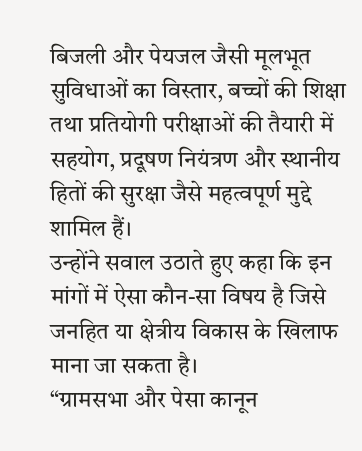बिजली और पेयजल जैसी मूलभूत सुविधाओं का विस्तार, बच्चों की शिक्षा तथा प्रतियोगी परीक्षाओं की तैयारी में सहयोग, प्रदूषण नियंत्रण और स्थानीय हितों की सुरक्षा जैसे महत्वपूर्ण मुद्दे शामिल हैं।
उन्होंने सवाल उठाते हुए कहा कि इन मांगों में ऐसा कौन-सा विषय है जिसे जनहित या क्षेत्रीय विकास के खिलाफ माना जा सकता है।
“ग्रामसभा और पेसा कानून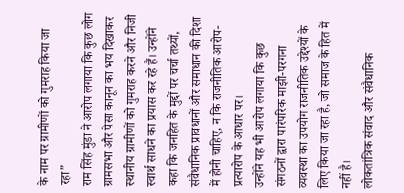के नाम पर ग्रामीणों को गुमराह किया जा रहा”
राम सिंह मुंडा ने आरोप लगाया कि कुछ लोग ग्रामसभा और पेसा कानून का भय दिखाकर स्थानीय ग्रामीणों को गुमराह करने और निजी स्वार्थ साधने का प्रयास कर रहे हैं। उन्होंने कहा कि जनहित के मुद्दों पर चर्चा तथ्यों, संवैधानिक प्रावधानों और समाधान की दिशा में होनी चाहिए, न कि राजनीतिक आरोप-प्रत्यारोप के आधार पर।
उन्होंने यह भी आरोप लगाया कि कुछ संगठनों द्वारा पारंपरिक माझी-परगना व्यवस्था का उपयोग राजनीतिक उद्देश्यों के लिए किया जा रहा है, जो समाज के हित में नहीं है।
लोकतांत्रिक संवाद और संवैधानिक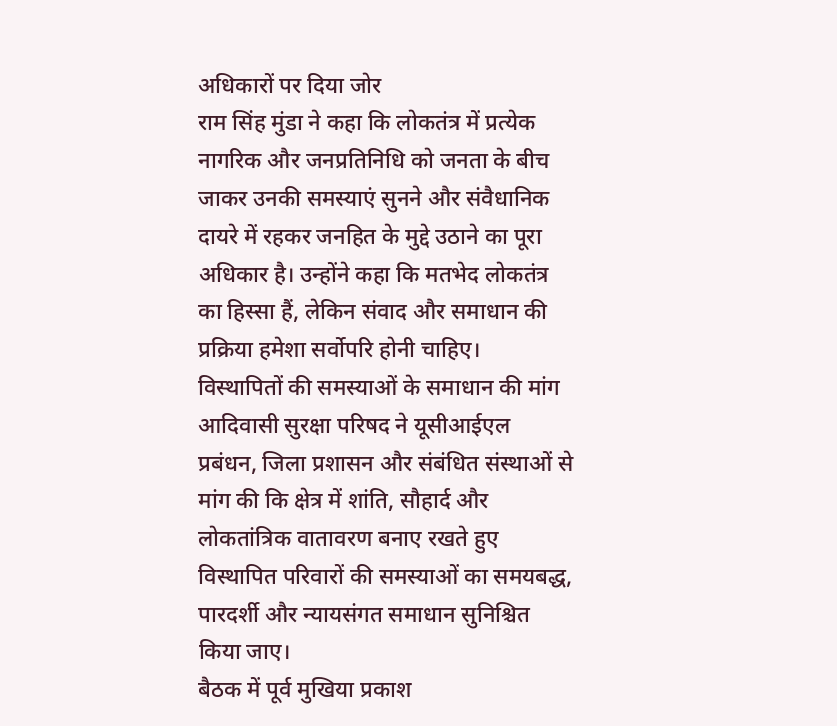अधिकारों पर दिया जोर
राम सिंह मुंडा ने कहा कि लोकतंत्र में प्रत्येक नागरिक और जनप्रतिनिधि को जनता के बीच जाकर उनकी समस्याएं सुनने और संवैधानिक दायरे में रहकर जनहित के मुद्दे उठाने का पूरा अधिकार है। उन्होंने कहा कि मतभेद लोकतंत्र का हिस्सा हैं, लेकिन संवाद और समाधान की प्रक्रिया हमेशा सर्वोपरि होनी चाहिए।
विस्थापितों की समस्याओं के समाधान की मांग
आदिवासी सुरक्षा परिषद ने यूसीआईएल प्रबंधन, जिला प्रशासन और संबंधित संस्थाओं से मांग की कि क्षेत्र में शांति, सौहार्द और लोकतांत्रिक वातावरण बनाए रखते हुए विस्थापित परिवारों की समस्याओं का समयबद्ध, पारदर्शी और न्यायसंगत समाधान सुनिश्चित किया जाए।
बैठक में पूर्व मुखिया प्रकाश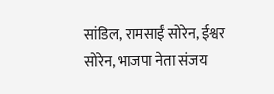सांडिल, रामसाईं सोरेन, ईश्वर सोरेन, भाजपा नेता संजय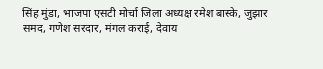सिंह मुंडा, भाजपा एसटी मोर्चा जिला अध्यक्ष रमेश बास्के, जुझार समद, गणेश सरदार, मंगल कराई, देवाय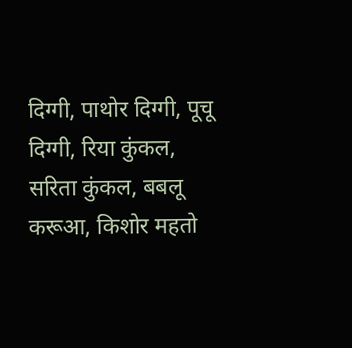दिग्गी, पाथोर दिग्गी, पूचू दिग्गी, रिया कुंकल, सरिता कुंकल, बबलू करूआ, किशोर महतो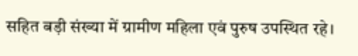सहित बड़ी संख्या में ग्रामीण महिला एवं पुरुष उपस्थित रहे।